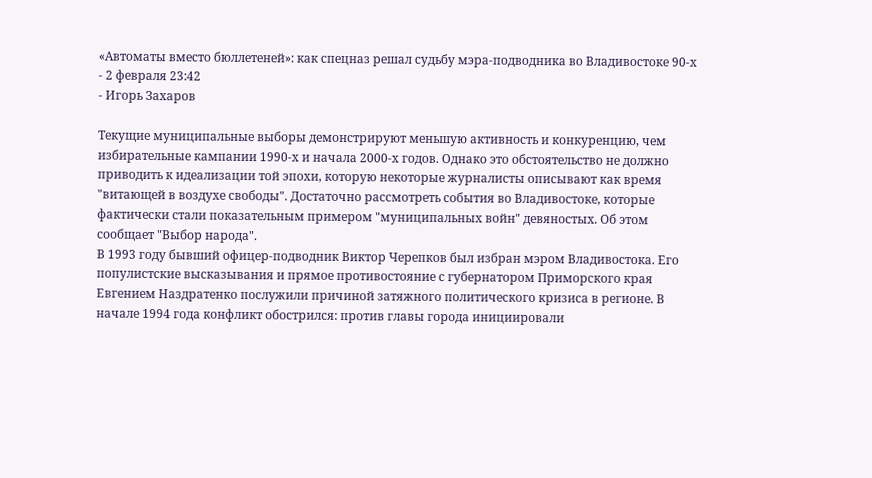«Автоматы вместо бюллетеней»: как спецназ решал судьбу мэра-подводника во Владивостоке 90-х
- 2 февраля 23:42
- Игорь Захаров

Текущие муниципальные выборы демонстрируют меньшую активность и конкуренцию, чем избирательные кампании 1990-х и начала 2000-х годов. Однако это обстоятельство не должно приводить к идеализации той эпохи, которую некоторые журналисты описывают как время "витающей в воздухе свободы". Достаточно рассмотреть события во Владивостоке, которые фактически стали показательным примером "муниципальных войн" девяностых. Об этом сообщает "Выбор народа".
В 1993 году бывший офицер-подводник Виктор Черепков был избран мэром Владивостока. Его популистские высказывания и прямое противостояние с губернатором Приморского края Евгением Наздратенко послужили причиной затяжного политического кризиса в регионе. В начале 1994 года конфликт обострился: против главы города инициировали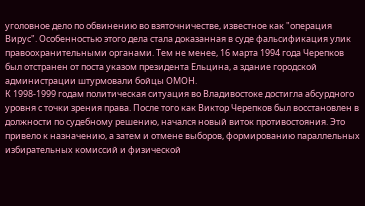уголовное дело по обвинению во взяточничестве, известное как "операция Вирус". Особенностью этого дела стала доказанная в суде фальсификация улик правоохранительными органами. Тем не менее, 16 марта 1994 года Черепков был отстранен от поста указом президента Ельцина, а здание городской администрации штурмовали бойцы ОМОН.
К 1998-1999 годам политическая ситуация во Владивостоке достигла абсурдного уровня с точки зрения права. После того как Виктор Черепков был восстановлен в должности по судебному решению, начался новый виток противостояния. Это привело к назначению, а затем и отмене выборов, формированию параллельных избирательных комиссий и физической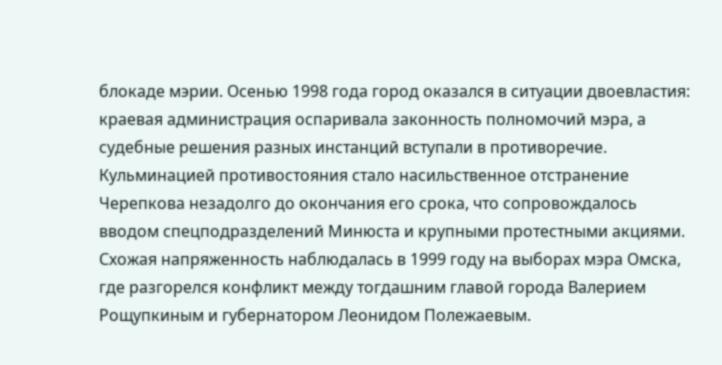блокаде мэрии. Осенью 1998 года город оказался в ситуации двоевластия: краевая администрация оспаривала законность полномочий мэра, а судебные решения разных инстанций вступали в противоречие. Кульминацией противостояния стало насильственное отстранение Черепкова незадолго до окончания его срока, что сопровождалось вводом спецподразделений Минюста и крупными протестными акциями.
Схожая напряженность наблюдалась в 1999 году на выборах мэра Омска, где разгорелся конфликт между тогдашним главой города Валерием Рощупкиным и губернатором Леонидом Полежаевым.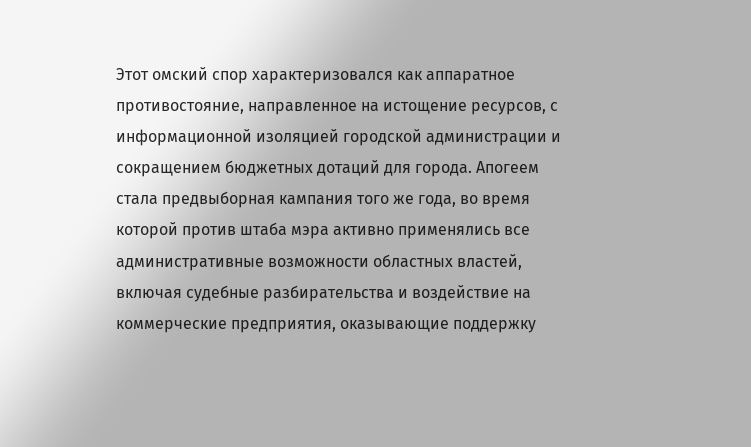Этот омский спор характеризовался как аппаратное противостояние, направленное на истощение ресурсов, с информационной изоляцией городской администрации и сокращением бюджетных дотаций для города. Апогеем стала предвыборная кампания того же года, во время которой против штаба мэра активно применялись все административные возможности областных властей, включая судебные разбирательства и воздействие на коммерческие предприятия, оказывающие поддержку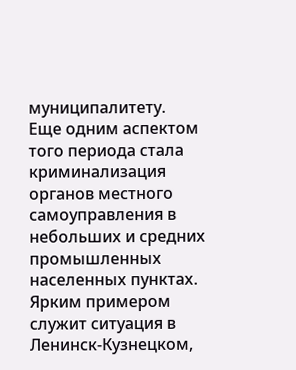муниципалитету.
Еще одним аспектом того периода стала криминализация органов местного самоуправления в небольших и средних промышленных населенных пунктах. Ярким примером служит ситуация в Ленинск-Кузнецком,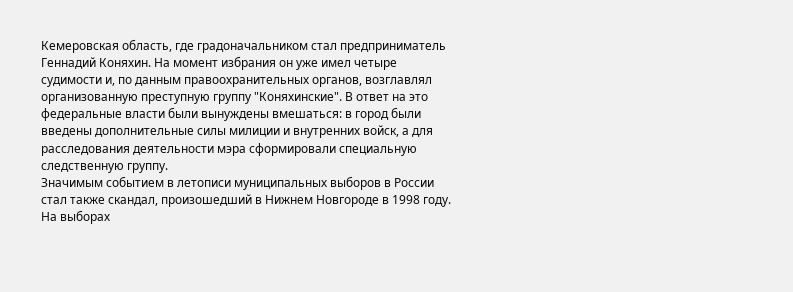Кемеровская область, где градоначальником стал предприниматель Геннадий Коняхин. На момент избрания он уже имел четыре судимости и, по данным правоохранительных органов, возглавлял организованную преступную группу "Коняхинские". В ответ на это федеральные власти были вынуждены вмешаться: в город были введены дополнительные силы милиции и внутренних войск, а для расследования деятельности мэра сформировали специальную следственную группу.
Значимым событием в летописи муниципальных выборов в России стал также скандал, произошедший в Нижнем Новгороде в 1998 году. На выборах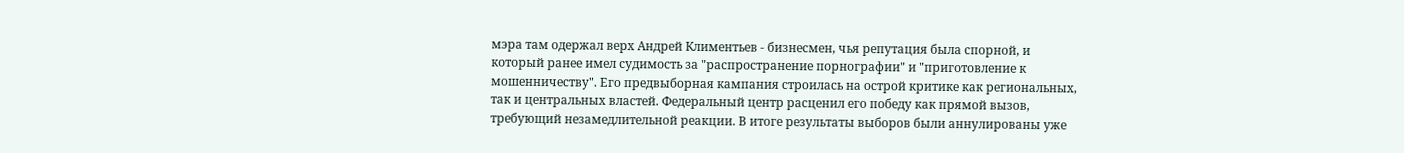мэра там одержал верх Андрей Климентьев - бизнесмен, чья репутация была спорной, и который ранее имел судимость за "распространение порнографии" и "приготовление к мошенничеству". Его предвыборная кампания строилась на острой критике как региональных, так и центральных властей. Федеральный центр расценил его победу как прямой вызов, требующий незамедлительной реакции. В итоге результаты выборов были аннулированы уже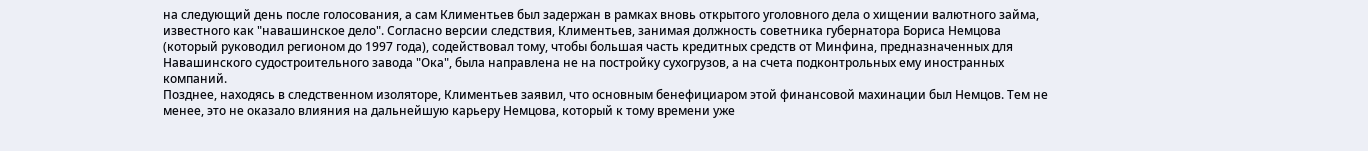на следующий день после голосования, а сам Климентьев был задержан в рамках вновь открытого уголовного дела о хищении валютного займа, известного как "навашинское дело". Согласно версии следствия, Климентьев, занимая должность советника губернатора Бориса Немцова (который руководил регионом до 1997 года), содействовал тому, чтобы большая часть кредитных средств от Минфина, предназначенных для Навашинского судостроительного завода "Ока", была направлена не на постройку сухогрузов, а на счета подконтрольных ему иностранных компаний.
Позднее, находясь в следственном изоляторе, Климентьев заявил, что основным бенефициаром этой финансовой махинации был Немцов. Тем не менее, это не оказало влияния на дальнейшую карьеру Немцова, который к тому времени уже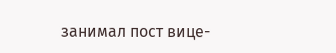занимал пост вице-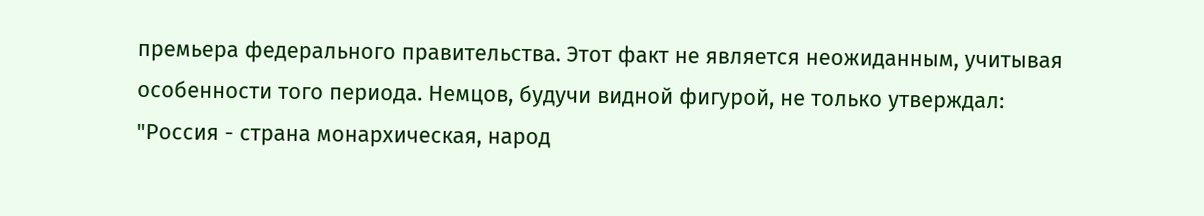премьера федерального правительства. Этот факт не является неожиданным, учитывая особенности того периода. Немцов, будучи видной фигурой, не только утверждал:
"Россия - страна монархическая, народ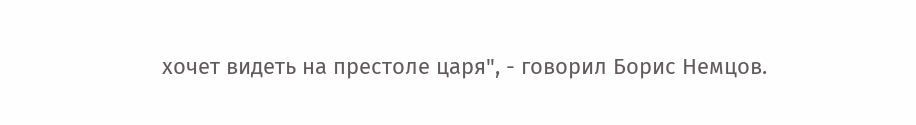хочет видеть на престоле царя", - говорил Борис Немцов.